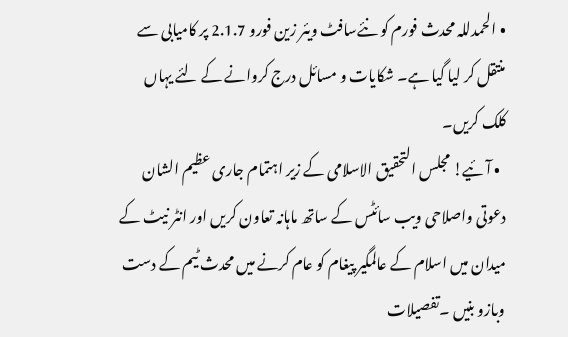• الحمدللہ محدث فورم کو نئےسافٹ ویئر زین فورو 2.1.7 پر کامیابی سے منتقل کر لیا گیا ہے۔ شکایات و مسائل درج کروانے کے لئے یہاں کلک کریں۔
  • آئیے! مجلس التحقیق الاسلامی کے زیر اہتمام جاری عظیم الشان دعوتی واصلاحی ویب سائٹس کے ساتھ ماہانہ تعاون کریں اور انٹر نیٹ کے میدان میں اسلام کے عالمگیر پیغام کو عام کرنے میں محدث ٹیم کے دست وبازو بنیں ۔تفصیلات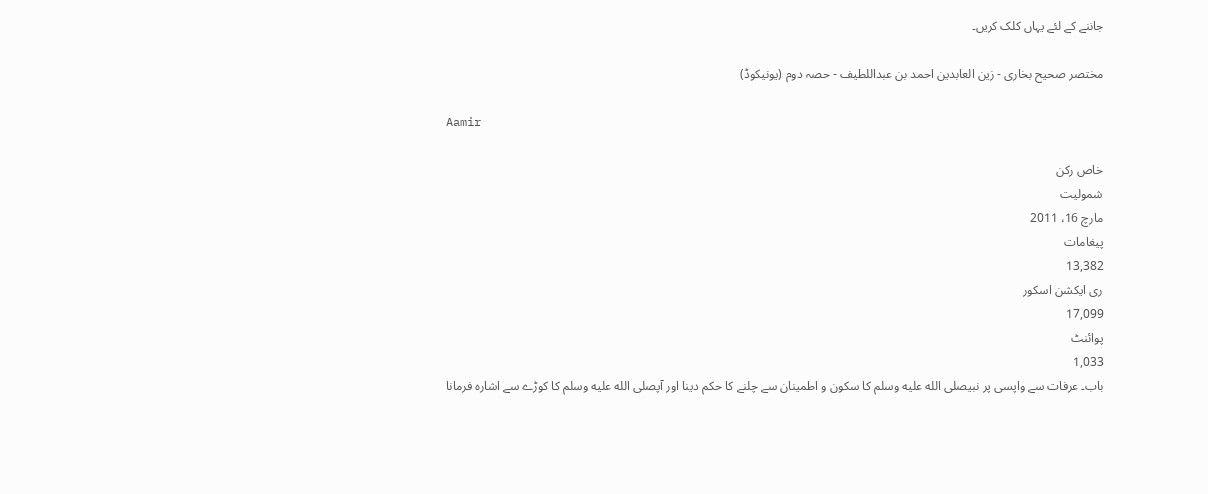جاننے کے لئے یہاں کلک کریں۔

مختصر صحیح بخاری - زین العابدین احمد بن عبداللطیف - حصہ دوم (یونیکوڈ)

Aamir

خاص رکن
شمولیت
مارچ 16، 2011
پیغامات
13,382
ری ایکشن اسکور
17,099
پوائنٹ
1,033
باب۔ عرفات سے واپسی پر نبیصلى الله عليه وسلم کا سکون و اطمینان سے چلنے کا حکم دینا اور آپصلى الله عليه وسلم کا کوڑے سے اشارہ فرمانا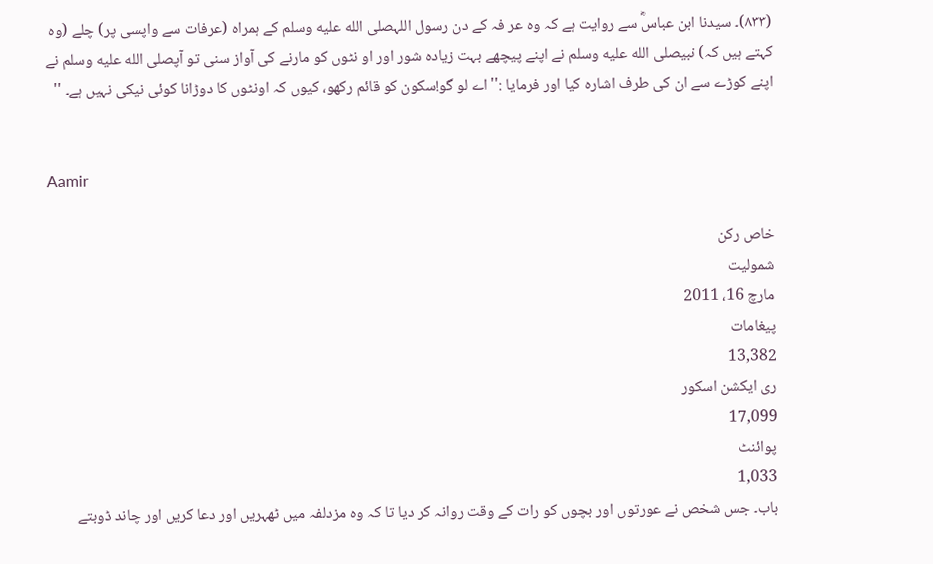(۸۳۳)۔ سیدنا ابن عباسؓ سے روایت ہے کہ وہ عر فہ کے دن رسول اللہصلى الله عليه وسلم کے ہمراہ (عرفات سے واپسی پر) چلے (وہ کہتے ہیں کہ) نبیصلى الله عليه وسلم نے اپنے پیچھے بہت زیادہ شور اور او نٹوں کو مارنے کی آواز سنی تو آپصلى الله عليه وسلم نے اپنے کوڑے سے ان کی طرف اشارہ کیا اور فرمایا :'' اے لو گو!سکون کو قائم رکھو، کیوں کہ اونٹوں کا دوڑانا کوئی نیکی نہیں ہے۔ ''


Aamir

خاص رکن
شمولیت
مارچ 16، 2011
پیغامات
13,382
ری ایکشن اسکور
17,099
پوائنٹ
1,033
باب۔ جس شخص نے عورتوں اور بچوں کو رات کے وقت روانہ کر دیا تا کہ وہ مزدلفہ میں ٹھہریں اور دعا کریں اور چاند ڈوبتے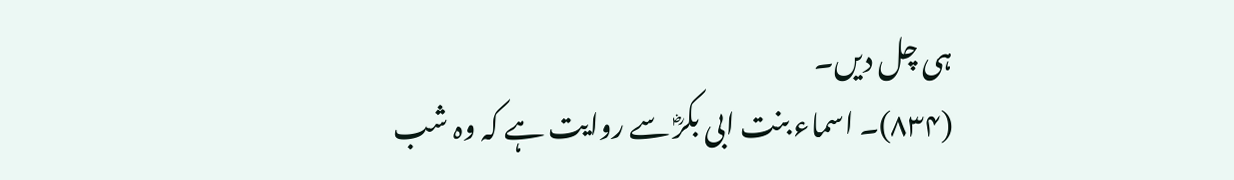ہی چل دیں۔
(۸۳۴)۔ اسماء بنت ابی بکرؓ سے روایت ہے کہ وہ شب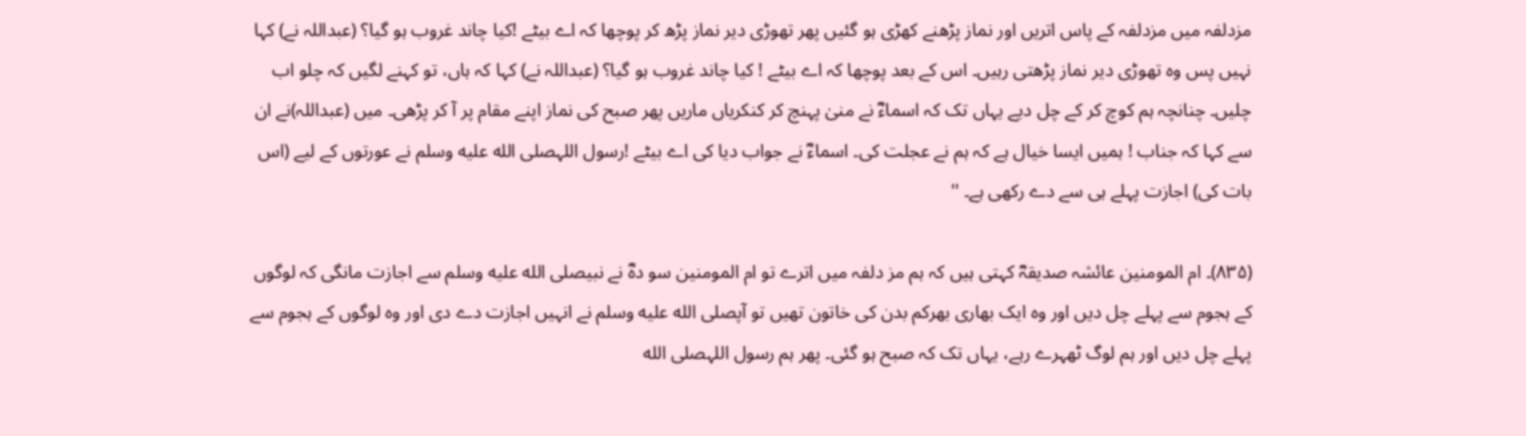مزدلفہ میں مزدلفہ کے پاس اتریں اور نماز پڑھنے کھڑی ہو گئیں پھر تھوڑی دیر نماز پڑھ کر پوچھا کہ اے بیٹے !کیا چاند غروب ہو گیا؟ (عبداللہ نے) کہا نہیں پس وہ تھوڑی دیر نماز پڑھتی رہیں۔ اس کے بعد پوچھا کہ اے بیٹے ! کیا چاند غروب ہو گیا؟ (عبداللہ نے) کہا کہ ہاں، تو کہنے لگیں کہ چلو اب چلیں۔ چنانچہ ہم کوچ کر کے چل دیے یہاں تک کہ اسماءؓ نے منیٰ پہنچ کر کنکریاں ماریں پھر صبح کی نماز اپنے مقام پر آ کر پڑھی۔ میں (عبداللہ)نے ان سے کہا کہ جناب ! ہمیں ایسا خیال ہے کہ ہم نے عجلت کی۔ اسماءؓ نے جواب دیا کی اے بیٹے !رسول اللہصلى الله عليه وسلم نے عورتوں کے لیے (اس بات کی) اجازت پہلے ہی سے دے رکھی ہے۔ ''

(۸۳۵)۔ ام المومنین عائشہ صدیقہؓ کہتی ہیں کہ ہم مز دلفہ میں اترے تو ام المومنین سو دہؓ نے نبیصلى الله عليه وسلم سے اجازت مانگی کہ لوگوں کے ہجوم سے پہلے چل دیں اور وہ ایک بھاری بھرکم بدن کی خاتون تھیں تو آپصلى الله عليه وسلم نے انہیں اجازت دے دی اور وہ لوگوں کے ہجوم سے پہلے چل دیں اور ہم لوگ ٹھہرے رہے، یہاں تک کہ صبح ہو گئی۔ پھر ہم رسول اللہصلى الله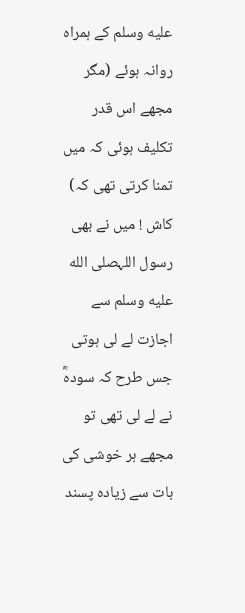عليه وسلم کے ہمراہ روانہ ہوئے (مگر مجھے اس قدر تکلیف ہوئی کہ میں تمنا کرتی تھی کہ) کاش ! میں نے بھی رسول اللہصلى الله عليه وسلم سے اجازت لے لی ہوتی جس طرح کہ سودہؓ نے لے لی تھی تو مجھے ہر خوشی کی بات سے زیادہ پسند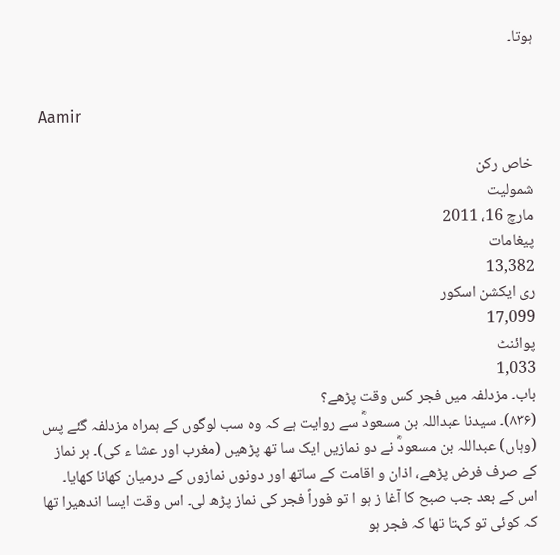ہوتا۔


Aamir

خاص رکن
شمولیت
مارچ 16، 2011
پیغامات
13,382
ری ایکشن اسکور
17,099
پوائنٹ
1,033
باب۔ مزدلفہ میں فجر کس وقت پڑھے؟
(۸۳۶)۔ سیدنا عبداللہ بن مسعودؓ سے روایت ہے کہ وہ سب لوگوں کے ہمراہ مزدلفہ گئے پس (وہاں) عبداللہ بن مسعودؓ نے دو نمازیں ایک سا تھ پڑھیں (مغرب اور عشا ء کی)۔ ہر نماز کے صرف فرض پڑھے، اذان و اقامت کے ساتھ اور دونوں نمازوں کے درمیان کھانا کھایا۔ اس کے بعد جب صبح کا آغا ز ہو ا تو فوراً فجر کی نماز پڑھ لی۔ اس وقت ایسا اندھیرا تھا کہ کوئی تو کہتا تھا کہ فجر ہو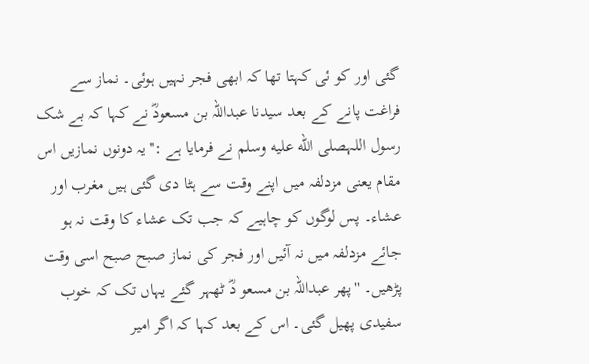گئی اور کو ئی کہتا تھا کہ ابھی فجر نہیں ہوئی۔ نماز سے فراغت پانے کے بعد سیدنا عبداللہ بن مسعودؓ نے کہا کہ بے شک رسول اللہصلى الله عليه وسلم نے فرمایا ہے :''یہ دونوں نمازیں اس مقام یعنی مزدلفہ میں اپنے وقت سے ہٹا دی گئی ہیں مغرب اور عشاء۔ پس لوگوں کو چاہیے کہ جب تک عشاء کا وقت نہ ہو جائے مزدلفہ میں نہ آئیں اور فجر کی نماز صبح صبح اسی وقت پڑھیں۔ ''پھر عبداللہ بن مسعو دؓ ٹھہر گئے یہاں تک کہ خوب سفیدی پھیل گئی۔ اس کے بعد کہا کہ اگر امیر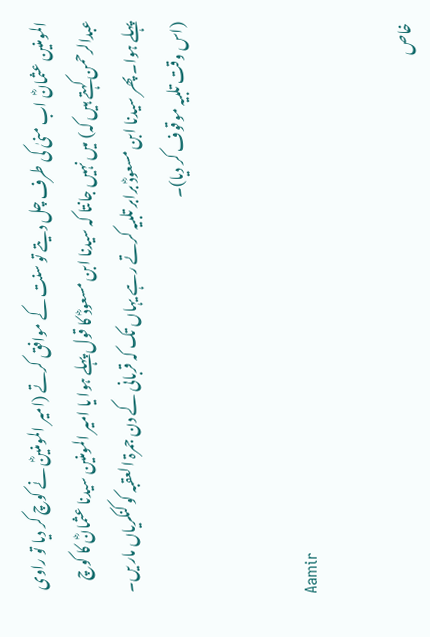المومنین عثمانؓ اب منیٰ کی طرف چل دیتے تو سنت کے موافق کرتے (امیر المومنینؓ نے کوچ کر دیا تو راوی عبدالرحمن کہتے ہیں کہ) میں نہیں جانتا کہ سیدنا ابن مسعودؓ کا قول پہلے ہوا یا امیر المومنین سیدنا عثمانؓ کا کوچ پہلے ہوا۔ پھر سیدنا ابن مسعودؓ برابر تلبیہ کرتے رہے یہاں تک کہ قربانی کے دن جمرۃ العقبہ کو کنکریاں مار یں۔ (اس وقت تلبیہ موقوف کر دیا)۔


Aamir

خاص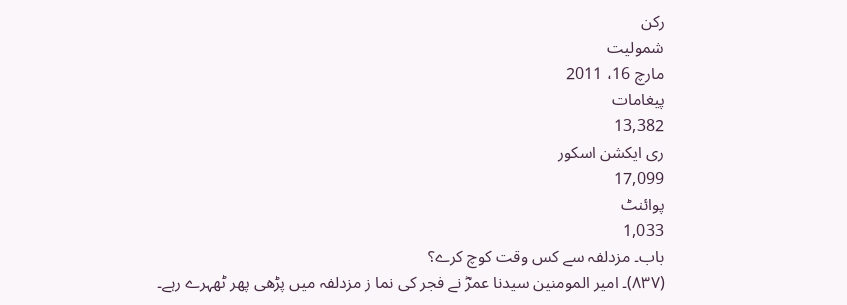رکن
شمولیت
مارچ 16، 2011
پیغامات
13,382
ری ایکشن اسکور
17,099
پوائنٹ
1,033
باب۔ مزدلفہ سے کس وقت کوچ کرے؟
(۸۳۷)۔ امیر المومنین سیدنا عمرؓ نے فجر کی نما ز مزدلفہ میں پڑھی پھر ٹھہرے رہے۔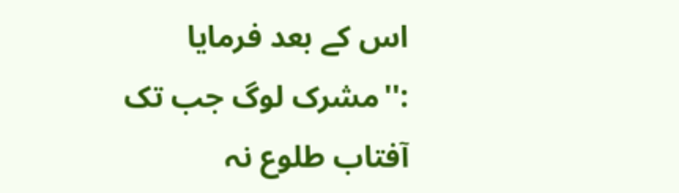اس کے بعد فرمایا :''مشرک لوگ جب تک آفتاب طلوع نہ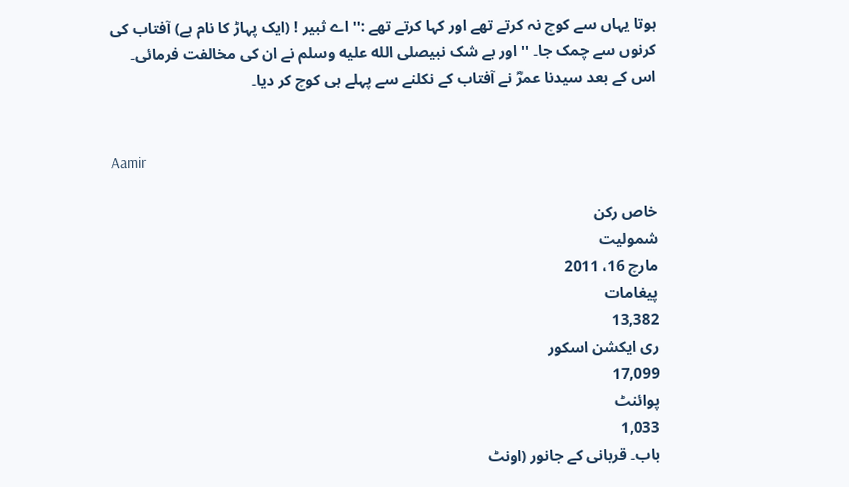ہوتا یہاں سے کوچ نہ کرتے تھے اور کہا کرتے تھے :'' اے ثبیر ! (ایک پہاڑ کا نام ہے) آفتاب کی کرنوں سے چمک جا۔ ''اور بے شک نبیصلى الله عليه وسلم نے ان کی مخالفت فرمائی۔ اس کے بعد سیدنا عمرؓ نے آفتاب کے نکلنے سے پہلے ہی کوچ کر دیا۔


Aamir

خاص رکن
شمولیت
مارچ 16، 2011
پیغامات
13,382
ری ایکشن اسکور
17,099
پوائنٹ
1,033
باب۔ قربانی کے جانور (اونٹ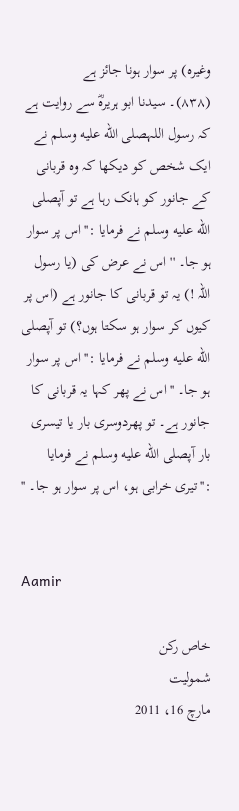وغیرہ) پر سوار ہونا جائز ہے
(۸۳۸)۔ سیدنا ابو ہریرہؓ سے روایت ہے کہ رسول اللہصلى الله عليه وسلم نے ایک شخص کو دیکھا کہ وہ قربانی کے جانور کو ہانک رہا ہے تو آپصلى الله عليه وسلم نے فرمایا :''اس پر سوار ہو جا۔ '' اس نے عرض کی (یا رسول اللہ !) یہ تو قربانی کا جانور ہے (اس پر کیوں کر سوار ہو سکتا ہوں؟) تو آپصلى الله عليه وسلم نے فرمایا :''اس پر سوار ہو جا۔ ''اس نے پھر کہا یہ قربانی کا جانور ہے۔ تو پھردوسری بار یا تیسری بار آپصلى الله عليه وسلم نے فرمایا :''تیری خرابی ہو، اس پر سوار ہو جا۔ ''


Aamir

خاص رکن
شمولیت
مارچ 16، 2011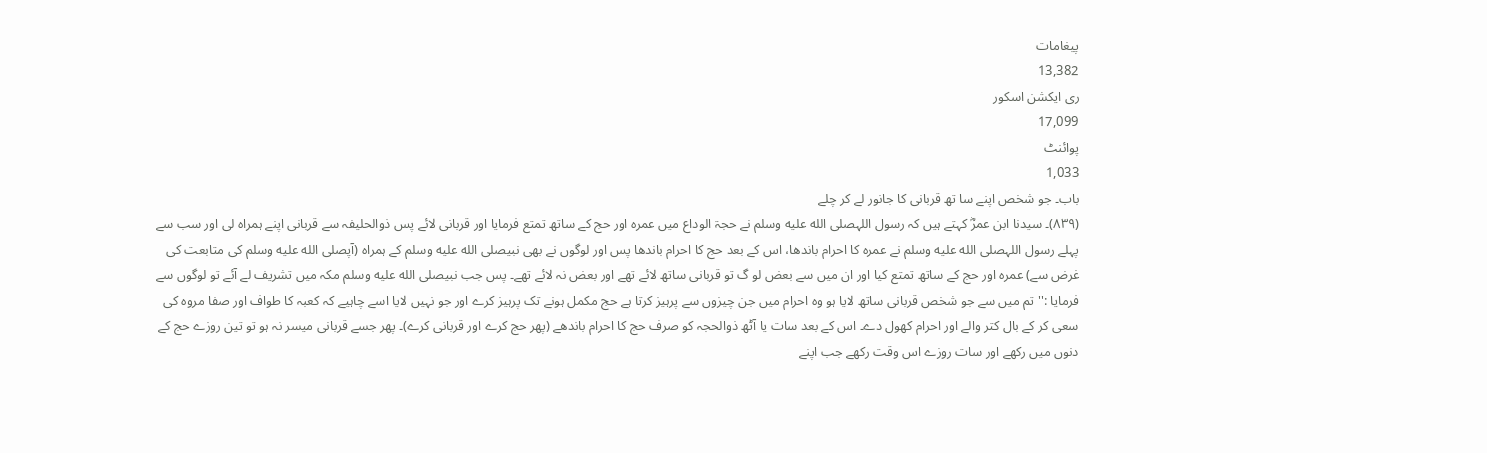پیغامات
13,382
ری ایکشن اسکور
17,099
پوائنٹ
1,033
باب۔ جو شخص اپنے سا تھ قربانی کا جانور لے کر چلے
(۸۳۹)۔ سیدنا ابن عمرؓ کہتے ہیں کہ رسول اللہصلى الله عليه وسلم نے حجۃ الوداع میں عمرہ اور حج کے ساتھ تمتع فرمایا اور قربانی لائے پس ذوالحلیفہ سے قربانی اپنے ہمراہ لی اور سب سے پہلے رسول اللہصلى الله عليه وسلم نے عمرہ کا احرام باندھا، اس کے بعد حج کا احرام باندھا پس اور لوگوں نے بھی نبیصلى الله عليه وسلم کے ہمراہ (آپصلى الله عليه وسلم کی متابعت کی غرض سے) عمرہ اور حج کے ساتھ تمتع کیا اور ان میں سے بعض لو گ تو قربانی ساتھ لائے تھے اور بعض نہ لائے تھے۔ پس جب نبیصلى الله عليه وسلم مکہ میں تشریف لے آئے تو لوگوں سے فرمایا :'' تم میں سے جو شخص قربانی ساتھ لایا ہو وہ احرام میں جن چیزوں سے پرہیز کرتا ہے حج مکمل ہونے تک پرہیز کرے اور جو نہیں لایا اسے چاہیے کہ کعبہ کا طواف اور صفا مروہ کی سعی کر کے بال کتر والے اور احرام کھول دے۔ اس کے بعد سات یا آٹھ ذوالحجہ کو صرف حج کا احرام باندھے (پھر حج کرے اور قربانی کرے)۔ پھر جسے قربانی میسر نہ ہو تو تین روزے حج کے دنوں میں رکھے اور سات روزے اس وقت رکھے جب اپنے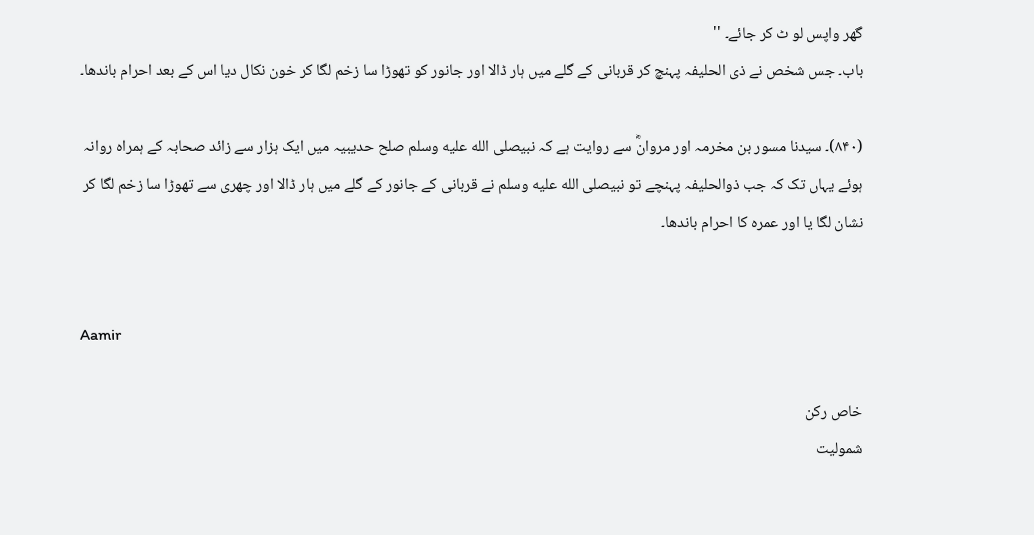گھر واپس لو ٹ کر جائے۔ ''
باب۔ جس شخص نے ذی الحلیفہ پہنچ کر قربانی کے گلے میں ہار ڈالا اور جانور کو تھوڑا سا زخم لگا کر خون نکال دیا اس کے بعد احرام باندھا۔

(۸۴۰)۔ سیدنا مسور بن مخرمہ اور مروانؓ سے روایت ہے کہ نبیصلى الله عليه وسلم صلح حدیبیہ میں ایک ہزار سے زائد صحابہ کے ہمراہ روانہ ہوئے یہاں تک کہ جب ذوالحلیفہ پہنچے تو نبیصلى الله عليه وسلم نے قربانی کے جانور کے گلے میں ہار ڈالا اور چھری سے تھوڑا سا زخم لگا کر نشان لگا یا اور عمرہ کا احرام باندھا۔


Aamir

خاص رکن
شمولیت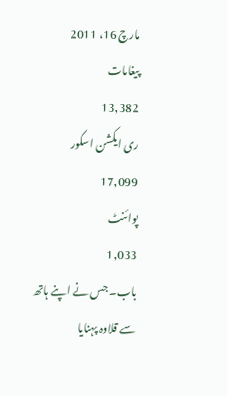مارچ 16، 2011
پیغامات
13,382
ری ایکشن اسکور
17,099
پوائنٹ
1,033
باب۔ جس نے اپنے ہاتھ سے قلاوہ پہنایا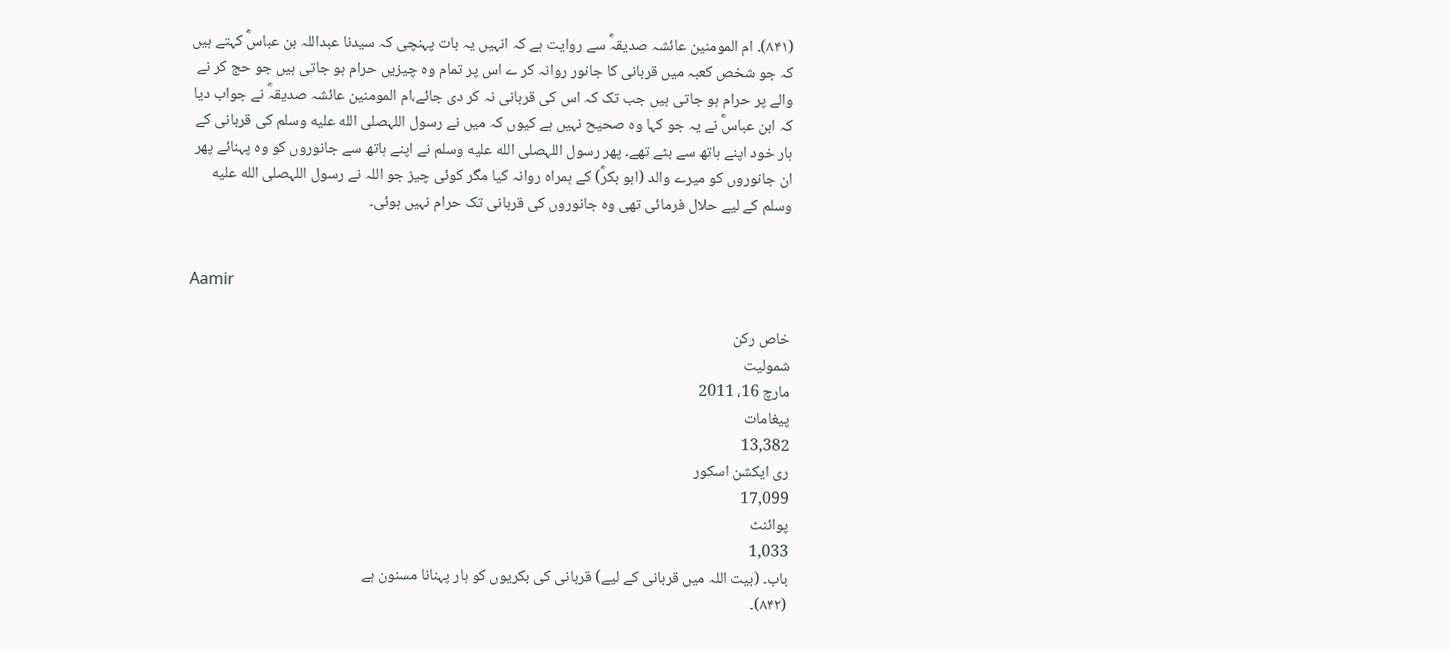(۸۴۱)۔ ام المومنین عائشہ صدیقہؓ سے روایت ہے کہ انہیں یہ بات پہنچی کہ سیدنا عبداللہ بن عباسؓ کہتے ہیں کہ جو شخص کعبہ میں قربانی کا جانور روانہ کر ے اس پر تمام وہ چیزیں حرام ہو جاتی ہیں جو حج کر نے والے پر حرام ہو جاتی ہیں جب تک کہ اس کی قربانی نہ کر دی جائے،ام المومنین عائشہ صدیقہؓ نے جواب دیا کہ ابن عباسؓ نے یہ جو کہا وہ صحیح نہیں ہے کیوں کہ میں نے رسول اللہصلى الله عليه وسلم کی قربانی کے ہار خود اپنے ہاتھ سے بٹے تھے۔ پھر رسول اللہصلى الله عليه وسلم نے اپنے ہاتھ سے جانوروں کو وہ پہنائے پھر ان جانوروں کو میرے والد (ابو بکرؓ) کے ہمراہ روانہ کیا مگر کوئی چیز جو اللہ نے رسول اللہصلى الله عليه وسلم کے لیے حلال فرمائی تھی وہ جانوروں کی قربانی تک حرام نہیں ہوئی۔


Aamir

خاص رکن
شمولیت
مارچ 16، 2011
پیغامات
13,382
ری ایکشن اسکور
17,099
پوائنٹ
1,033
باب۔ (بیت اللہ میں قربانی کے لیے) قربانی کی بکریوں کو ہار پہنانا مسنون ہے
(۸۴۲)۔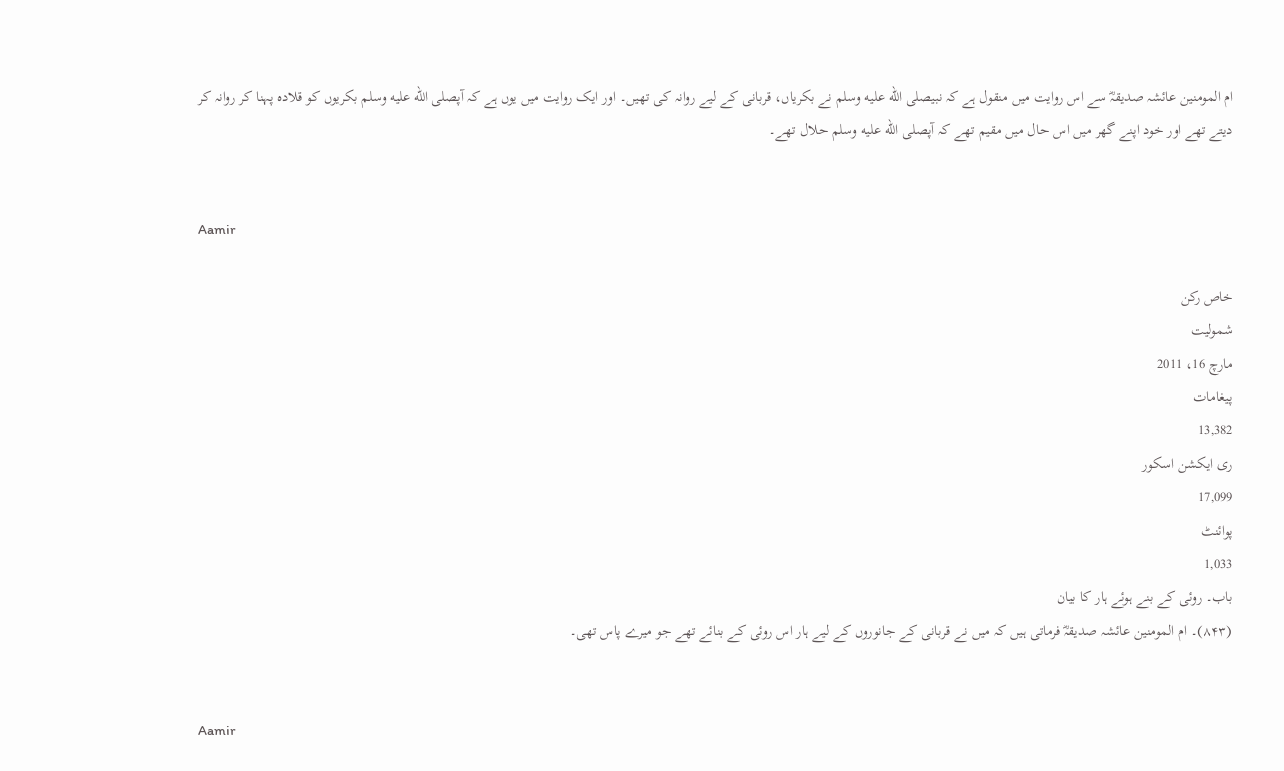ام المومنین عائشہ صدیقہؓ سے اس روایت میں منقول ہے کہ نبیصلى الله عليه وسلم نے بکریاں، قربانی کے لیے روانہ کی تھیں۔ اور ایک روایت میں یوں ہے کہ آپصلى الله عليه وسلم بکریوں کو قلادہ پہنا کر روانہ کر دیتے تھے اور خود اپنے گھر میں اس حال میں مقیم تھے کہ آپصلى الله عليه وسلم حلال تھے۔


Aamir

خاص رکن
شمولیت
مارچ 16، 2011
پیغامات
13,382
ری ایکشن اسکور
17,099
پوائنٹ
1,033
باب۔ روئی کے بنے ہوئے ہار کا بیان
(۸۴۳)۔ ام المومنین عائشہ صدیقہؓ فرماتی ہیں کہ میں نے قربانی کے جانوروں کے لیے ہار اس روئی کے بنائے تھے جو میرے پاس تھی۔


Aamir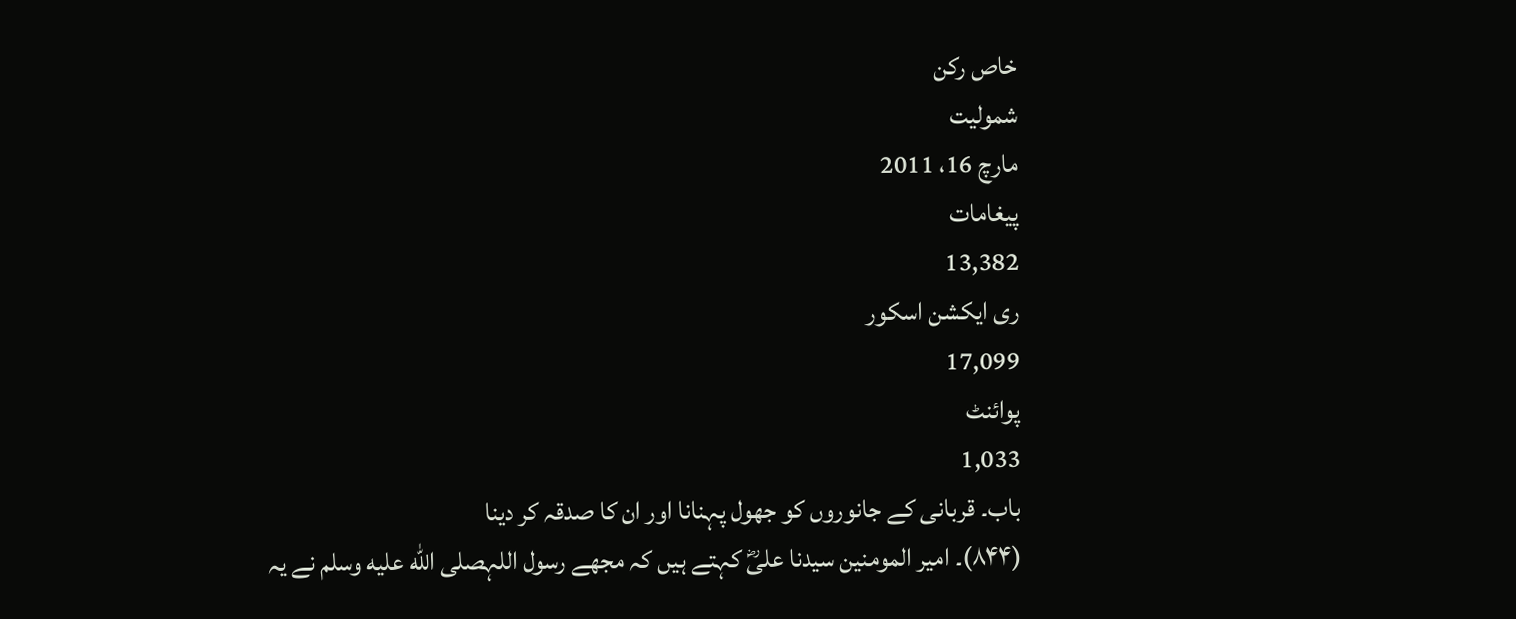خاص رکن
شمولیت
مارچ 16، 2011
پیغامات
13,382
ری ایکشن اسکور
17,099
پوائنٹ
1,033
باب۔ قربانی کے جانوروں کو جھول پہنانا اور ان کا صدقہ کر دینا
(۸۴۴)۔ امیر المومنین سیدنا علیؓ کہتے ہیں کہ مجھے رسول اللہصلى الله عليه وسلم نے یہ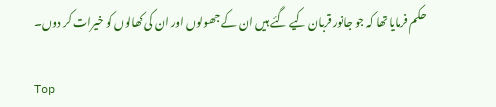حکم فرمایا تھا کہ جو جانور قربان کیے گئے ہیں ان کے جھولوں اور ان کی کھالوں کو خیرات کر دوں۔

Top